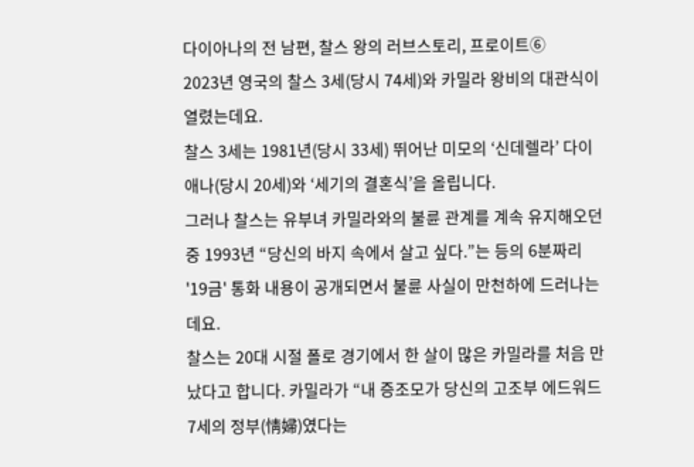다이아나의 전 남편, 찰스 왕의 러브스토리, 프로이트⑥
2023년 영국의 찰스 3세(당시 74세)와 카밀라 왕비의 대관식이 열렸는데요.
찰스 3세는 1981년(당시 33세) 뛰어난 미모의 ‘신데렐라’ 다이애나(당시 20세)와 ‘세기의 결혼식’을 올립니다.
그러나 찰스는 유부녀 카밀라와의 불륜 관계를 계속 유지해오던 중 1993년 “당신의 바지 속에서 살고 싶다.”는 등의 6분짜리 '19금' 통화 내용이 공개되면서 불륜 사실이 만천하에 드러나는데요.
찰스는 20대 시절 폴로 경기에서 한 살이 많은 카밀라를 처음 만났다고 합니다. 카밀라가 “내 증조모가 당신의 고조부 에드워드 7세의 정부(情婦)였다는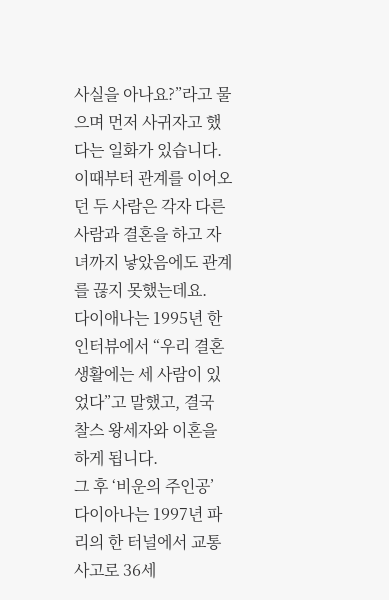사실을 아나요?”라고 물으며 먼저 사귀자고 했다는 일화가 있습니다.
이때부터 관계를 이어오던 두 사람은 각자 다른 사람과 결혼을 하고 자녀까지 낳았음에도 관계를 끊지 못했는데요.
다이애나는 1995년 한 인터뷰에서 “우리 결혼 생활에는 세 사람이 있었다”고 말했고, 결국 찰스 왕세자와 이혼을 하게 됩니다.
그 후 ‘비운의 주인공’ 다이아나는 1997년 파리의 한 터널에서 교통사고로 36세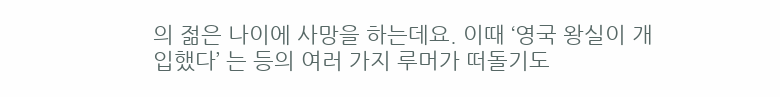의 젊은 나이에 사망을 하는데요. 이때 ‘영국 왕실이 개입했다’ 는 등의 여러 가지 루머가 떠돌기도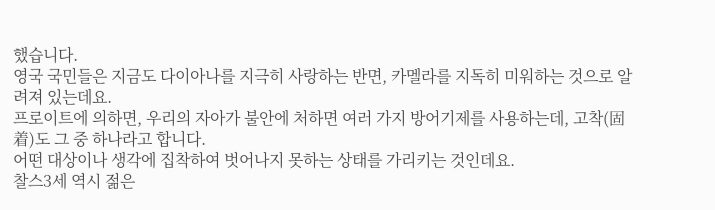했습니다.
영국 국민들은 지금도 다이아나를 지극히 사랑하는 반면, 카멜라를 지독히 미워하는 것으로 알려져 있는데요.
프로이트에 의하면, 우리의 자아가 불안에 처하면 여러 가지 방어기제를 사용하는데, 고착(固着)도 그 중 하나라고 합니다.
어떤 대상이나 생각에 집착하여 벗어나지 못하는 상태를 가리키는 것인데요.
찰스3세 역시 젊은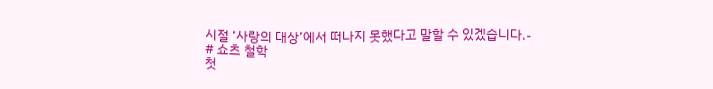시절 ‘사랑의 대상’에서 떠나지 못했다고 말할 수 있겠습니다.-
# 쇼츠 철학
첫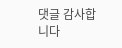댓글 감사합니다